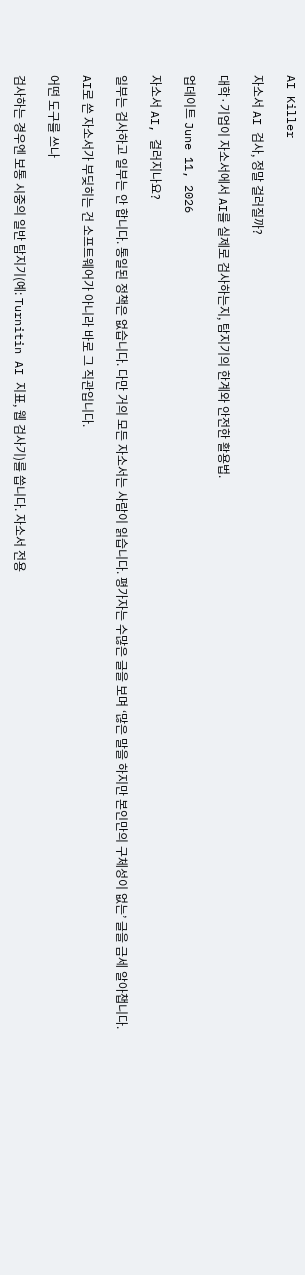AI Killer

자소서 AI 검사, 정말 걸러질까?

대학·기업이 자소서에서 AI를 실제로 검사하는지, 탐지기의 한계와 안전한 활용법.

업데이트 June 11, 2026

자소서 AI, 걸러지나요?

일부는 검사하고 일부는 안 합니다. 통일된 정책은 없습니다. 다만 거의 모든 자소서는 사람이 읽습니다. 평가자는 수많은 글을 보며 ‘많은 말을 하지만 본인만의 구체성이 없는’ 글을 금세 알아챕니다.

AI로 쓴 자소서가 부딪히는 건 소프트웨어가 아니라 바로 그 직관입니다.

어떤 도구를 쓰나

검사하는 경우엔 보통 시중의 일반 탐지기(예: Turnitin AI 지표, 웹 검사기)를 씁니다. 자소서 전용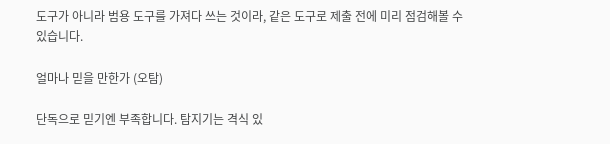도구가 아니라 범용 도구를 가져다 쓰는 것이라, 같은 도구로 제출 전에 미리 점검해볼 수 있습니다.

얼마나 믿을 만한가 (오탐)

단독으로 믿기엔 부족합니다. 탐지기는 격식 있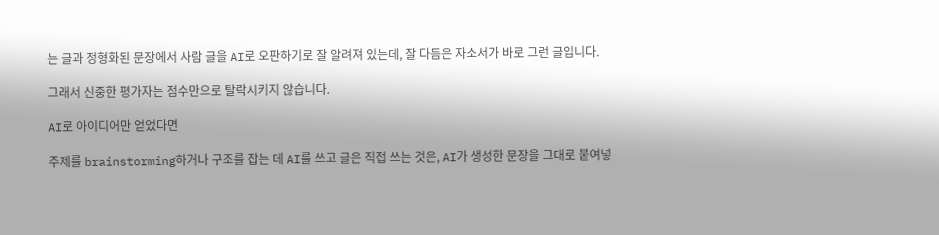는 글과 정형화된 문장에서 사람 글을 AI로 오판하기로 잘 알려져 있는데, 잘 다듬은 자소서가 바로 그런 글입니다.

그래서 신중한 평가자는 점수만으로 탈락시키지 않습니다.

AI로 아이디어만 얻었다면

주제를 brainstorming하거나 구조를 잡는 데 AI를 쓰고 글은 직접 쓰는 것은, AI가 생성한 문장을 그대로 붙여넣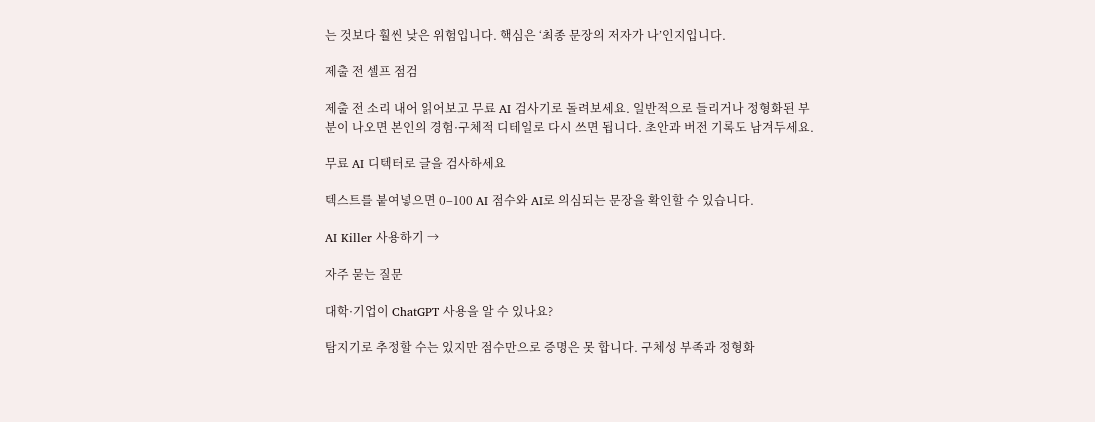는 것보다 훨씬 낮은 위험입니다. 핵심은 ‘최종 문장의 저자가 나’인지입니다.

제출 전 셀프 점검

제출 전 소리 내어 읽어보고 무료 AI 검사기로 돌려보세요. 일반적으로 들리거나 정형화된 부분이 나오면 본인의 경험·구체적 디테일로 다시 쓰면 됩니다. 초안과 버전 기록도 남겨두세요.

무료 AI 디텍터로 글을 검사하세요

텍스트를 붙여넣으면 0–100 AI 점수와 AI로 의심되는 문장을 확인할 수 있습니다.

AI Killer 사용하기 →

자주 묻는 질문

대학·기업이 ChatGPT 사용을 알 수 있나요?

탐지기로 추정할 수는 있지만 점수만으로 증명은 못 합니다. 구체성 부족과 정형화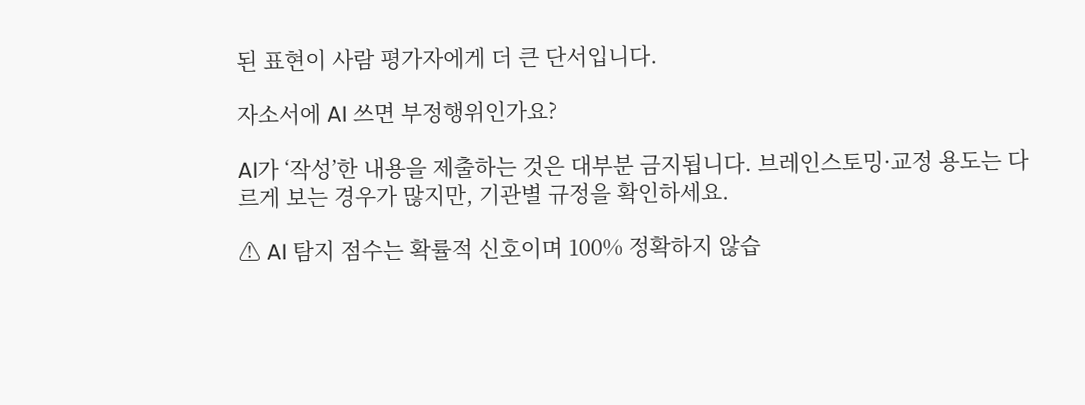된 표현이 사람 평가자에게 더 큰 단서입니다.

자소서에 AI 쓰면 부정행위인가요?

AI가 ‘작성’한 내용을 제출하는 것은 대부분 금지됩니다. 브레인스토밍·교정 용도는 다르게 보는 경우가 많지만, 기관별 규정을 확인하세요.

⚠ AI 탐지 점수는 확률적 신호이며 100% 정확하지 않습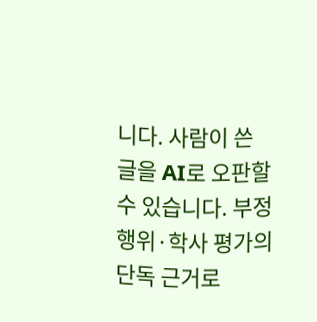니다. 사람이 쓴 글을 AI로 오판할 수 있습니다. 부정행위·학사 평가의 단독 근거로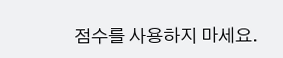점수를 사용하지 마세요.